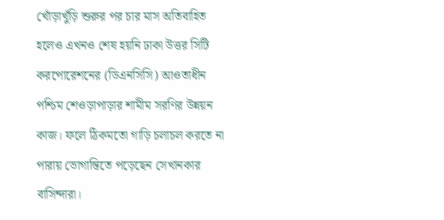খোঁড়াখুঁড়ি শুরুর পর চার মাস অতিবাহিত হলেও এখনও শেষ হয়নি ঢাকা উত্তর সিটি করপোরেশনের (ডিএনসিসি) আওতাধীন পশ্চিম শেওড়াপাড়ার শামীম সরণির উন্নয়ন কাজ। ফলে ঠিকমতো গাড়ি চলাচল করতে না পারায় ভোগান্তিতে পড়েছেন সেখানকার বাসিন্দারা।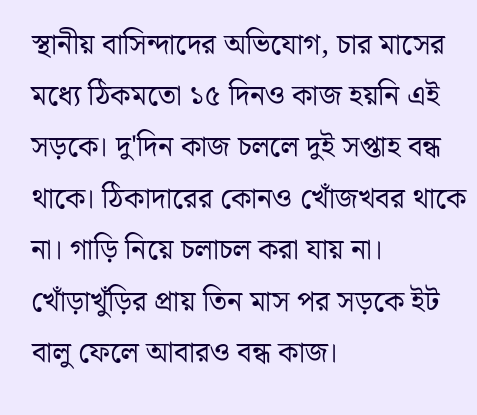স্থানীয় বাসিন্দাদের অভিযোগ, চার মাসের মধ্যে ঠিকমতো ১৫ দিনও কাজ হয়নি এই সড়কে। দু'দিন কাজ চললে দুই সপ্তাহ বন্ধ থাকে। ঠিকাদারের কোনও খোঁজখবর থাকে না। গাড়ি নিয়ে চলাচল করা যায় না। খোঁড়াখুঁড়ির প্রায় তিন মাস পর সড়কে ইট বালু ফেলে আবারও বন্ধ কাজ।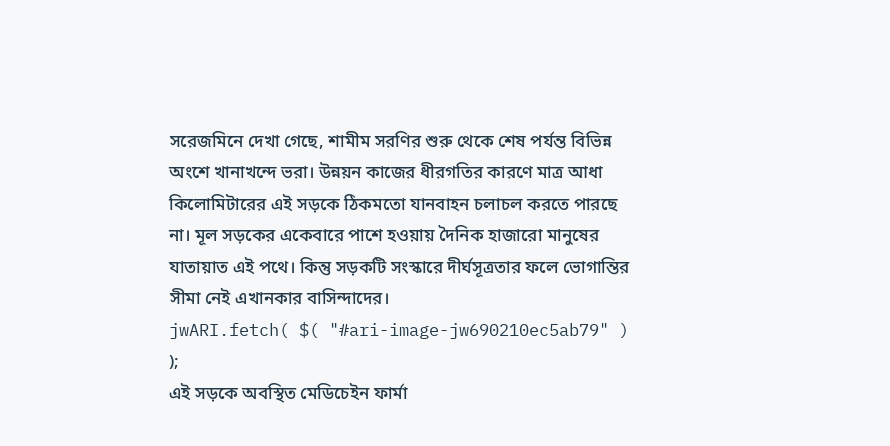সরেজমিনে দেখা গেছে, শামীম সরণির শুরু থেকে শেষ পর্যন্ত বিভিন্ন অংশে খানাখন্দে ভরা। উন্নয়ন কাজের ধীরগতির কারণে মাত্র আধা কিলোমিটারের এই সড়কে ঠিকমতো যানবাহন চলাচল করতে পারছে না। মূল সড়কের একেবারে পাশে হওয়ায় দৈনিক হাজারো মানুষের যাতায়াত এই পথে। কিন্তু সড়কটি সংস্কারে দীর্ঘসূত্রতার ফলে ভোগান্তির সীমা নেই এখানকার বাসিন্দাদের।
jwARI.fetch( $( "#ari-image-jw690210ec5ab79" ) );
এই সড়কে অবস্থিত মেডিচেইন ফার্মা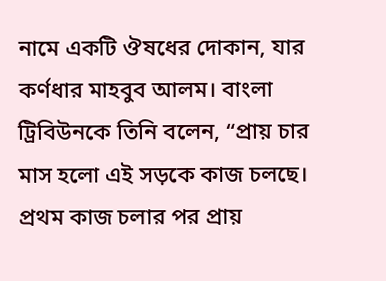নামে একটি ঔষধের দোকান, যার কর্ণধার মাহবুব আলম। বাংলা ট্রিবিউনকে তিনি বলেন, “প্রায় চার মাস হলো এই সড়কে কাজ চলছে। প্রথম কাজ চলার পর প্রায়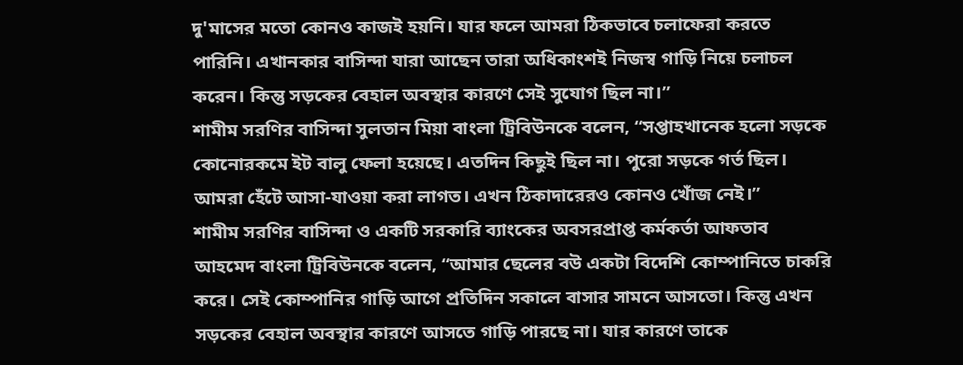দু'মাসের মতো কোনও কাজই হয়নি। যার ফলে আমরা ঠিকভাবে চলাফেরা করতে পারিনি। এখানকার বাসিন্দা যারা আছেন তারা অধিকাংশই নিজস্ব গাড়ি নিয়ে চলাচল করেন। কিন্তু সড়কের বেহাল অবস্থার কারণে সেই সুযোগ ছিল না।”
শামীম সরণির বাসিন্দা সুলতান মিয়া বাংলা ট্রিবিউনকে বলেন, “সপ্তাহখানেক হলো সড়কে কোনোরকমে ইট বালু ফেলা হয়েছে। এতদিন কিছুই ছিল না। পুরো সড়কে গর্ত ছিল। আমরা হেঁটে আসা-যাওয়া করা লাগত। এখন ঠিকাদারেরও কোনও খোঁজ নেই।”
শামীম সরণির বাসিন্দা ও একটি সরকারি ব্যাংকের অবসরপ্রাপ্ত কর্মকর্তা আফতাব আহমেদ বাংলা ট্রিবিউনকে বলেন, “আমার ছেলের বউ একটা বিদেশি কোম্পানিতে চাকরি করে। সেই কোম্পানির গাড়ি আগে প্রতিদিন সকালে বাসার সামনে আসতো। কিন্তু এখন সড়কের বেহাল অবস্থার কারণে আসতে গাড়ি পারছে না। যার কারণে তাকে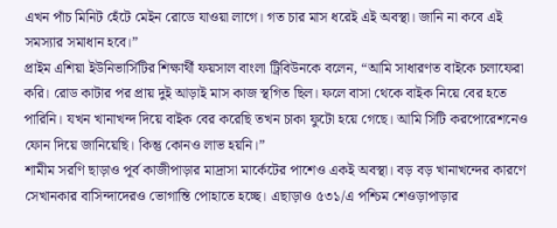এখন পাঁচ মিনিট হেঁটে মেইন রোডে যাওয়া লাগে। গত চার মাস ধরেই এই অবস্থা। জানি না কবে এই সমস্যার সমাধান হবে।”
প্রাইম এশিয়া ইউনিভার্সিটির শিক্ষার্থী ফয়সাল বাংলা ট্রিবিউনকে বলেন, “আমি সাধারণত বাইকে চলাফেরা করি। রোড কাটার পর প্রায় দুই আড়াই মাস কাজ স্থগিত ছিল। ফলে বাসা থেকে বাইক নিয়ে বের হতে পারিনি। যখন খানাখন্দ দিয়ে বাইক বের করেছি তখন চাকা ফুটো হয়ে গেছে। আমি সিটি করপোরেশনেও ফোন দিয়ে জানিয়েছি। কিন্তু কোনও লাভ হয়নি।”
শামীম সরণি ছাড়াও পূর্ব কাজীপাড়ার মাদ্রাসা মার্কেটের পাশেও একই অবস্থা। বড় বড় খানাখন্দের কারণে সেখানকার বাসিন্দাদেরও ভোগান্তি পোহাতে হচ্ছে। এছাড়াও ৫৩১/এ পশ্চিম শেওড়াপাড়ার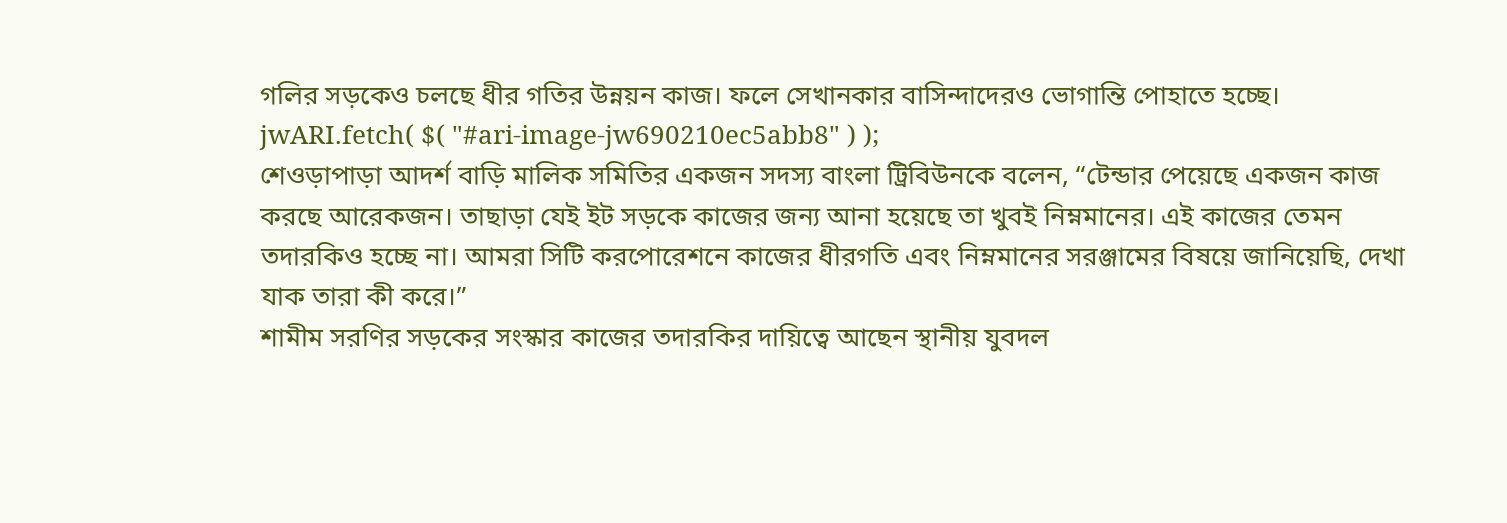গলির সড়কেও চলছে ধীর গতির উন্নয়ন কাজ। ফলে সেখানকার বাসিন্দাদেরও ভোগান্তি পোহাতে হচ্ছে।
jwARI.fetch( $( "#ari-image-jw690210ec5abb8" ) );
শেওড়াপাড়া আদর্শ বাড়ি মালিক সমিতির একজন সদস্য বাংলা ট্রিবিউনকে বলেন, “টেন্ডার পেয়েছে একজন কাজ করছে আরেকজন। তাছাড়া যেই ইট সড়কে কাজের জন্য আনা হয়েছে তা খুবই নিম্নমানের। এই কাজের তেমন তদারকিও হচ্ছে না। আমরা সিটি করপোরেশনে কাজের ধীরগতি এবং নিম্নমানের সরঞ্জামের বিষয়ে জানিয়েছি, দেখা যাক তারা কী করে।”
শামীম সরণির সড়কের সংস্কার কাজের তদারকির দায়িত্বে আছেন স্থানীয় যুবদল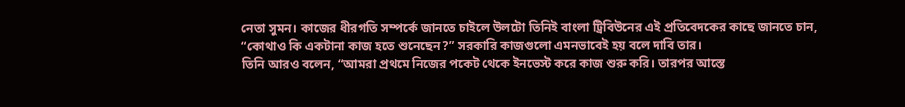নেতা সুমন। কাজের ধীরগতি সম্পর্কে জানতে চাইলে উলটো তিনিই বাংলা ট্রিবিউনের এই প্রতিবেদকের কাছে জানতে চান, “কোথাও কি একটানা কাজ হতে শুনেছেন?” সরকারি কাজগুলো এমনভাবেই হয় বলে দাবি তার।
তিনি আরও বলেন, “আমরা প্রথমে নিজের পকেট থেকে ইনভেস্ট করে কাজ শুরু করি। তারপর আস্তে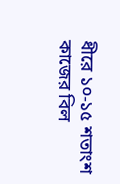ধীরে ১০-১৫ শতাংশ কাজের বিল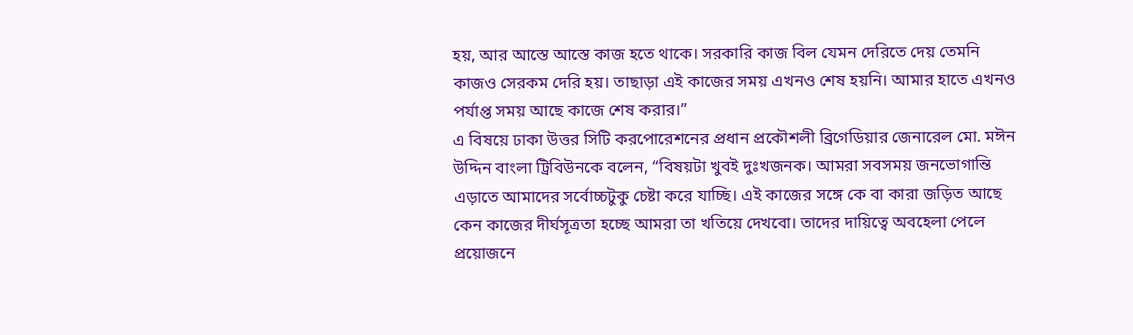হয়, আর আস্তে আস্তে কাজ হতে থাকে। সরকারি কাজ বিল যেমন দেরিতে দেয় তেমনি কাজও সেরকম দেরি হয়। তাছাড়া এই কাজের সময় এখনও শেষ হয়নি। আমার হাতে এখনও পর্যাপ্ত সময় আছে কাজে শেষ করার।”
এ বিষয়ে ঢাকা উত্তর সিটি করপোরেশনের প্রধান প্রকৌশলী ব্রিগেডিয়ার জেনারেল মো. মঈন উদ্দিন বাংলা ট্রিবিউনকে বলেন, “বিষয়টা খুবই দুঃখজনক। আমরা সবসময় জনভোগান্তি এড়াতে আমাদের সর্বোচ্চটুকু চেষ্টা করে যাচ্ছি। এই কাজের সঙ্গে কে বা কারা জড়িত আছে কেন কাজের দীর্ঘসূত্রতা হচ্ছে আমরা তা খতিয়ে দেখবো। তাদের দায়িত্বে অবহেলা পেলে প্রয়োজনে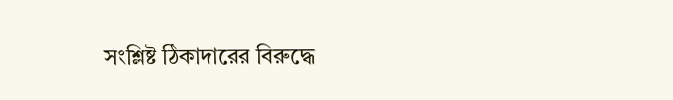সংশ্লিষ্ট ঠিকাদারের বিরুদ্ধে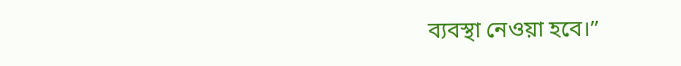ব্যবস্থা নেওয়া হবে।”